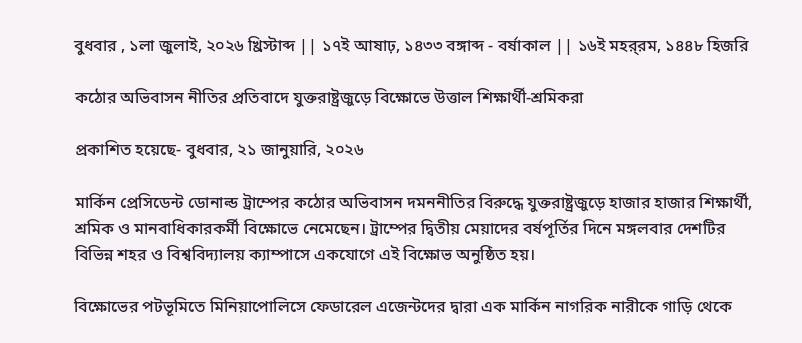বুধবার , ১লা জুলাই, ২০২৬ খ্রিস্টাব্দ || ১৭ই আষাঢ়, ১৪৩৩ বঙ্গাব্দ - বর্ষাকাল || ১৬ই মহর্‌রম, ১৪৪৮ হিজরি

কঠোর অভিবাসন নীতির প্রতিবাদে যুক্তরাষ্ট্রজুড়ে বিক্ষোভে উত্তাল শিক্ষার্থী-শ্রমিকরা

প্রকাশিত হয়েছে- বুধবার, ২১ জানুয়ারি, ২০২৬

মার্কিন প্রেসিডেন্ট ডোনাল্ড ট্রাম্পের কঠোর অভিবাসন দমননীতির বিরুদ্ধে যুক্তরাষ্ট্রজুড়ে হাজার হাজার শিক্ষার্থী, শ্রমিক ও মানবাধিকারকর্মী বিক্ষোভে নেমেছেন। ট্রাম্পের দ্বিতীয় মেয়াদের বর্ষপূর্তির দিনে মঙ্গলবার দেশটির বিভিন্ন শহর ও বিশ্ববিদ্যালয় ক্যাম্পাসে একযোগে এই বিক্ষোভ অনুষ্ঠিত হয়।

বিক্ষোভের পটভূমিতে মিনিয়াপোলিসে ফেডারেল এজেন্টদের দ্বারা এক মার্কিন নাগরিক নারীকে গাড়ি থেকে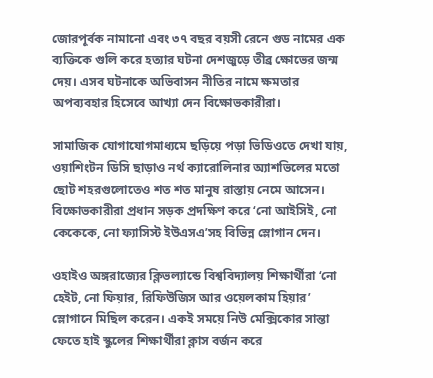জোরপূর্বক নামানো এবং ৩৭ বছর বয়সী রেনে গুড নামের এক ব্যক্তিকে গুলি করে হত্যার ঘটনা দেশজুড়ে তীব্র ক্ষোভের জন্ম দেয়। এসব ঘটনাকে অভিবাসন নীতির নামে ক্ষমতার অপব্যবহার হিসেবে আখ্যা দেন বিক্ষোভকারীরা।

সামাজিক যোগাযোগমাধ্যমে ছড়িয়ে পড়া ভিডিওতে দেখা যায়, ওয়াশিংটন ডিসি ছাড়াও নর্থ ক্যারোলিনার অ্যাশভিলের মতো ছোট শহরগুলোতেও শত শত মানুষ রাস্তায় নেমে আসেন। বিক্ষোভকারীরা প্রধান সড়ক প্রদক্ষিণ করে ‘নো আইসিই, নো কেকেকে, নো ফ্যাসিস্ট ইউএসএ’সহ বিভিন্ন স্লোগান দেন।

ওহাইও অঙ্গরাজ্যের ক্লিভল্যান্ডে বিশ্ববিদ্যালয় শিক্ষার্থীরা ‘নো হেইট, নো ফিয়ার, রিফিউজিস আর ওয়েলকাম হিয়ার’ স্লোগানে মিছিল করেন। একই সময়ে নিউ মেক্সিকোর সান্তা ফেতে হাই স্কুলের শিক্ষার্থীরা ক্লাস বর্জন করে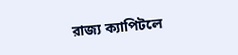রাজ্য ক্যাপিটলে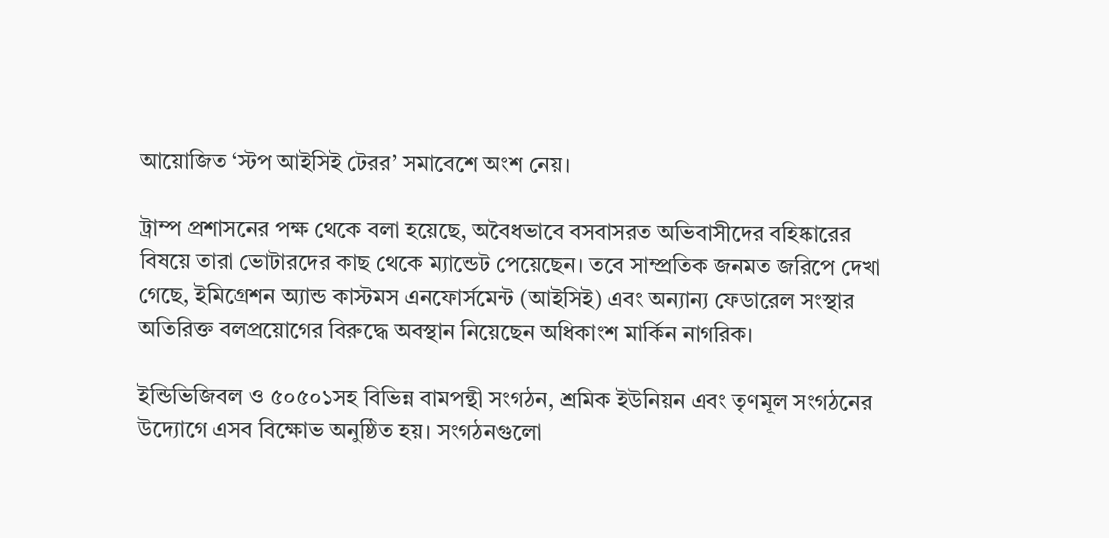আয়োজিত ‘স্টপ আইসিই টেরর’ সমাবেশে অংশ নেয়।

ট্রাম্প প্রশাসনের পক্ষ থেকে বলা হয়েছে, অবৈধভাবে বসবাসরত অভিবাসীদের বহিষ্কারের বিষয়ে তারা ভোটারদের কাছ থেকে ম্যান্ডেট পেয়েছেন। তবে সাম্প্রতিক জনমত জরিপে দেখা গেছে, ইমিগ্রেশন অ্যান্ড কাস্টমস এনফোর্সমেন্ট (আইসিই) এবং অন্যান্য ফেডারেল সংস্থার অতিরিক্ত বলপ্রয়োগের বিরুদ্ধে অবস্থান নিয়েছেন অধিকাংশ মার্কিন নাগরিক।

ইন্ডিভিজিবল ও ৫০৫০১সহ বিভিন্ন বামপন্থী সংগঠন, শ্রমিক ইউনিয়ন এবং তৃণমূল সংগঠনের উদ্যোগে এসব বিক্ষোভ অনুষ্ঠিত হয়। সংগঠনগুলো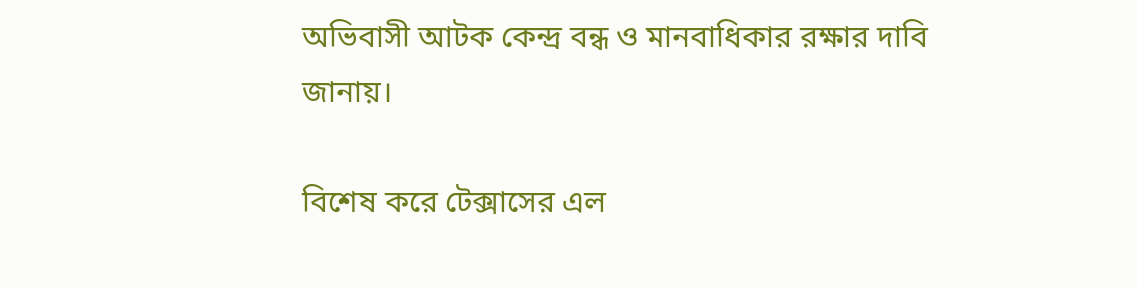অভিবাসী আটক কেন্দ্র বন্ধ ও মানবাধিকার রক্ষার দাবি জানায়।

বিশেষ করে টেক্সাসের এল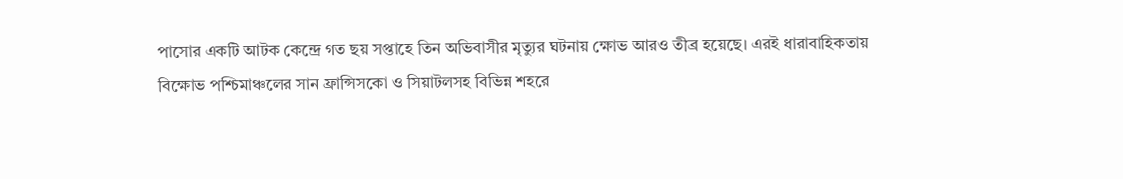পাসোর একটি আটক কেন্দ্রে গত ছয় সপ্তাহে তিন অভিবাসীর মৃত্যুর ঘটনায় ক্ষোভ আরও তীব্র হয়েছে। এরই ধারাবাহিকতায় বিক্ষোভ পশ্চিমাঞ্চলের সান ফ্রান্সিসকো ও সিয়াটলসহ বিভিন্ন শহরে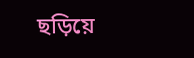ছড়িয়ে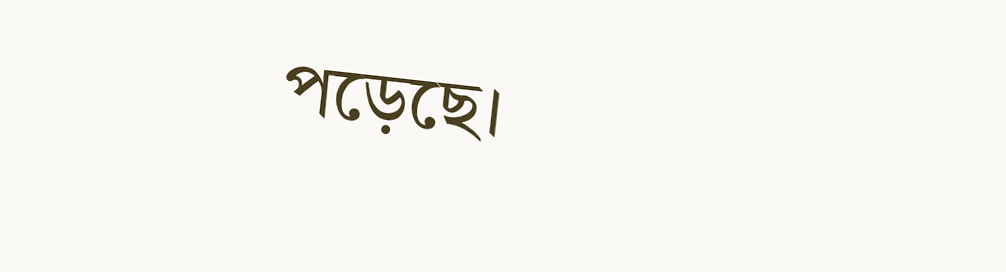পড়েছে।